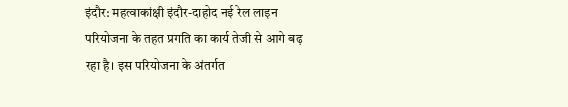इंदौर: महत्वाकांक्षी इंदौर-दाहोद नई रेल लाइन परियोजना के तहत प्रगति का कार्य तेजी से आगे बढ़ रहा है। इस परियोजना के अंतर्गत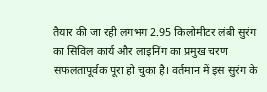तैयार की जा रही लगभग 2.95 किलोमीटर लंबी सुरंग का सिविल कार्य और लाइनिंग का प्रमुख चरण सफलतापूर्वक पूरा हो चुका है। वर्तमान में इस सुरंग के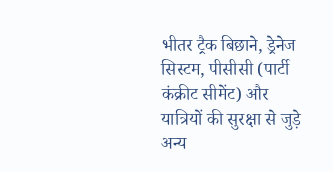भीतर ट्रैक बिछाने, ड्रेनेज सिस्टम, पीसीसी (पार्टी कंक्रीट सीमेंट) और यात्रियों की सुरक्षा से जुड़े अन्य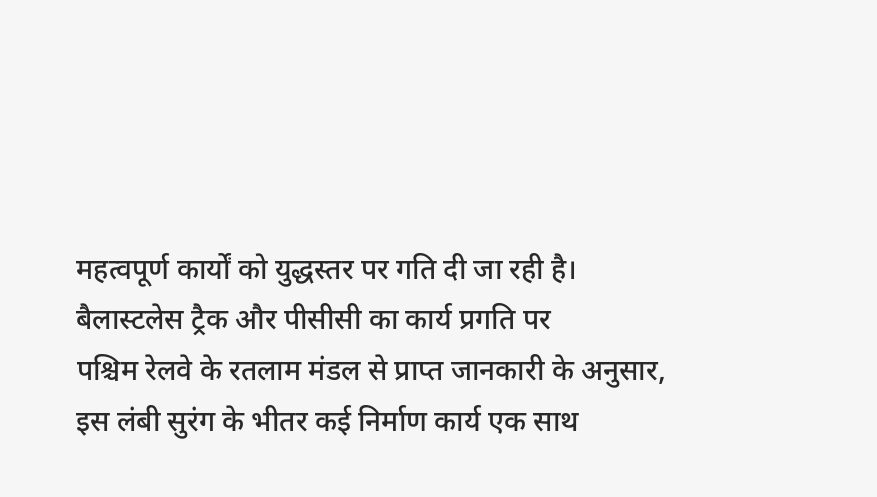महत्वपूर्ण कार्यों को युद्धस्तर पर गति दी जा रही है।
बैलास्टलेस ट्रैक और पीसीसी का कार्य प्रगति पर
पश्चिम रेलवे के रतलाम मंडल से प्राप्त जानकारी के अनुसार, इस लंबी सुरंग के भीतर कई निर्माण कार्य एक साथ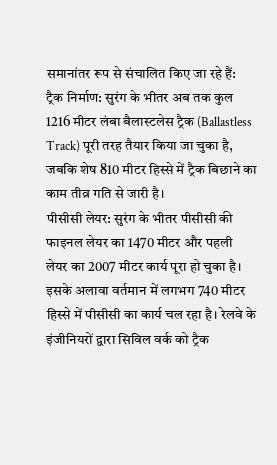समानांतर रूप से संचालित किए जा रहे हैं:
ट्रैक निर्माण: सुरंग के भीतर अब तक कुल 1216 मीटर लंबा बैलास्टलेस ट्रैक (Ballastless Track) पूरी तरह तैयार किया जा चुका है, जबकि शेष 810 मीटर हिस्से में ट्रैक बिछाने का काम तीव्र गति से जारी है।
पीसीसी लेयर: सुरंग के भीतर पीसीसी की फाइनल लेयर का 1470 मीटर और पहली लेयर का 2007 मीटर कार्य पूरा हो चुका है। इसके अलावा वर्तमान में लगभग 740 मीटर हिस्से में पीसीसी का कार्य चल रहा है। रेलवे के इंजीनियरों द्वारा सिविल वर्क को ट्रैक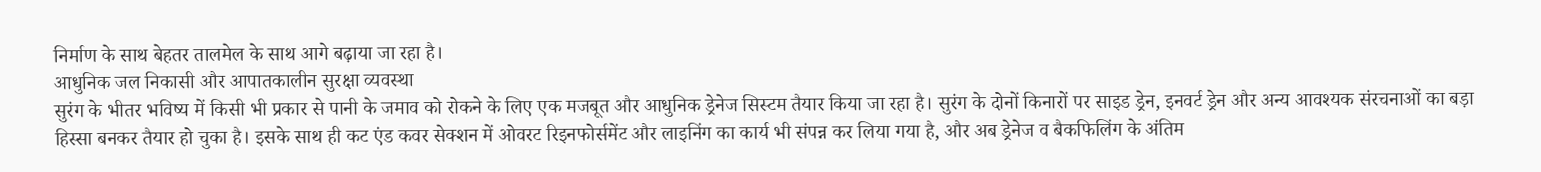निर्माण के साथ बेहतर तालमेल के साथ आगे बढ़ाया जा रहा है।
आधुनिक जल निकासी और आपातकालीन सुरक्षा व्यवस्था
सुरंग के भीतर भविष्य में किसी भी प्रकार से पानी के जमाव को रोकने के लिए एक मजबूत और आधुनिक ड्रेनेज सिस्टम तैयार किया जा रहा है। सुरंग के दोनों किनारों पर साइड ड्रेन, इनवर्ट ड्रेन और अन्य आवश्यक संरचनाओं का बड़ा हिस्सा बनकर तैयार हो चुका है। इसके साथ ही कट एंड कवर सेक्शन में ओवरट रिइनफोर्समेंट और लाइनिंग का कार्य भी संपन्न कर लिया गया है, और अब ड्रेनेज व बैकफिलिंग के अंतिम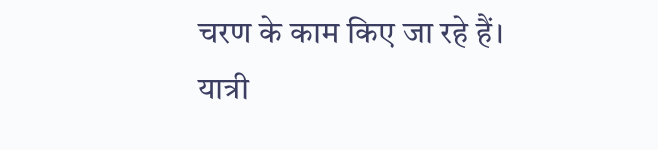चरण के काम किए जा रहे हैं।
यात्री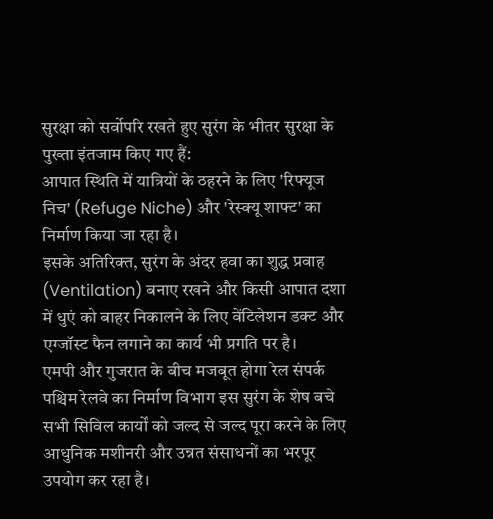सुरक्षा को सर्वोपरि रखते हुए सुरंग के भीतर सुरक्षा के पुख्ता इंतजाम किए गए हैं:
आपात स्थिति में यात्रियों के ठहरने के लिए 'रिफ्यूज निच' (Refuge Niche) और 'रेस्क्यू शाफ्ट' का निर्माण किया जा रहा है।
इसके अतिरिक्त, सुरंग के अंदर हवा का शुद्ध प्रवाह (Ventilation) बनाए रखने और किसी आपात दशा में धुएं को बाहर निकालने के लिए वेंटिलेशन डक्ट और एग्जॉस्ट फैन लगाने का कार्य भी प्रगति पर है।
एमपी और गुजरात के बीच मजबूत होगा रेल संपर्क
पश्चिम रेलवे का निर्माण विभाग इस सुरंग के शेष बचे सभी सिविल कार्यों को जल्द से जल्द पूरा करने के लिए आधुनिक मशीनरी और उन्नत संसाधनों का भरपूर उपयोग कर रहा है।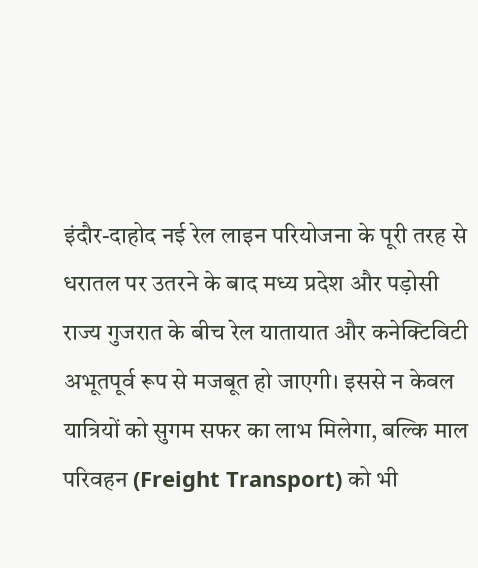इंदौर-दाहोद नई रेल लाइन परियोजना के पूरी तरह से धरातल पर उतरने के बाद मध्य प्रदेश और पड़ोसी राज्य गुजरात के बीच रेल यातायात और कनेक्टिविटी अभूतपूर्व रूप से मजबूत हो जाएगी। इससे न केवल यात्रियों को सुगम सफर का लाभ मिलेगा, बल्कि माल परिवहन (Freight Transport) को भी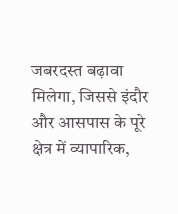जबरदस्त बढ़ावा मिलेगा, जिससे इंदौर और आसपास के पूरे क्षेत्र में व्यापारिक,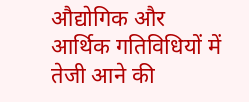औद्योगिक और आर्थिक गतिविधियों में तेजी आने की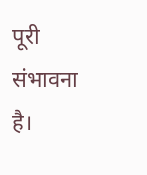पूरी संभावना है।